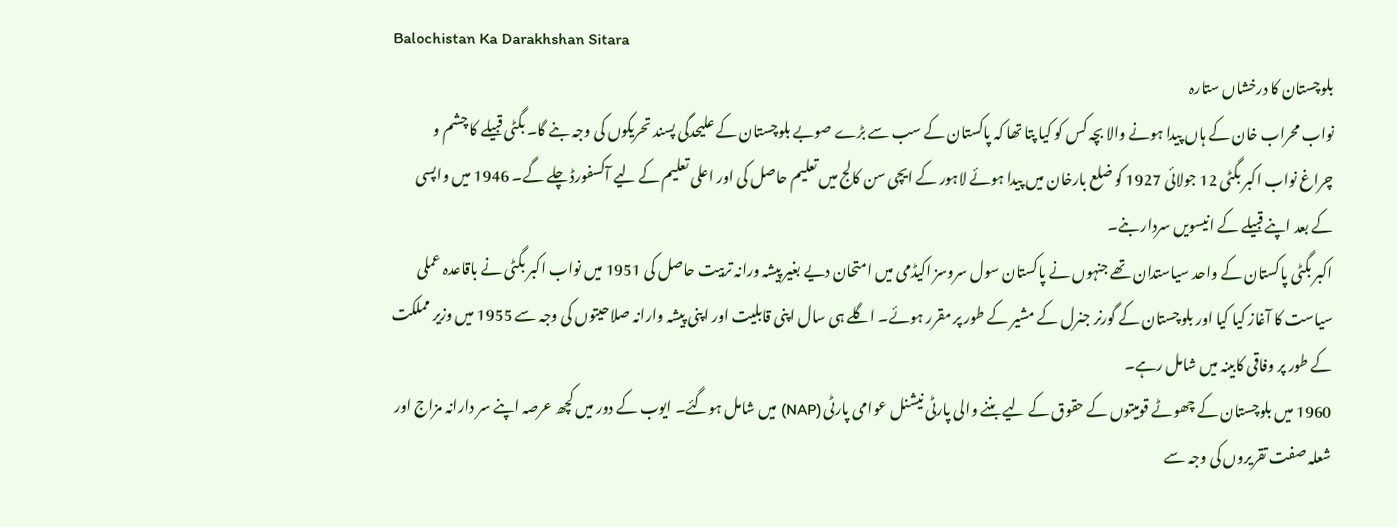Balochistan Ka Darakhshan Sitara
بلوچستان کا درخشاں ستارہ
نواب محراب خان کے ہاں پیدا ہونے والا بچہ کس کو کیا پتا تھا کہ پاکستان کے سب سے بڑے صوبے بلوچستان کے علیحدگی پسند تحریکوں کی وجہ بنے گا۔ بگٹی قبیلے کا چشم و چراغ نواب اکبر بگٹی 12 جولائی 1927 کو ضلع بارخان میں پیدا ہوئے لاہور کے ایچی سن کالج میں تعلیم حاصل کی اور اعلی تعلیم کے لیے آکسفورڈ چلے گے۔ 1946 میں واپسی کے بعد اپنے قبیلے کے انیسویں سردار بنے۔
اکبر بگٹی پاکستان کے واحد سیاستدان تھے جنہوں نے پاکستان سول سروسز اکیڈمی میں امتحان دیے بغیر پیشہ ورانہ تربیت حاصل کی 1951 میں نواب اکبر بگٹی نے باقاعدہ عملی سیاست کا آغاز کیا کیا اور بلوچستان کے گورنر جنرل کے مشیر کے طور پر مقرر ہوئے۔ اگلے ہی سال اپنی قابلیت اور اپنی پیشہ وارانہ صلاحیتوں کی وجہ سے 1955 میں وزیر مملکت کے طور پر وفاقی کابینہ میں شامل رہے۔
1960 میں بلوچستان کے چھوٹے قومیتوں کے حقوق کے لیے بننے والی پارٹی نیشنل عوامی پارٹی (NAP) میں شامل ہوگئے۔ ایوب کے دور میں کچھ عرصہ اپنے سر دارانہ مزاج اور شعلہ صفت تقریروں کی وجہ سے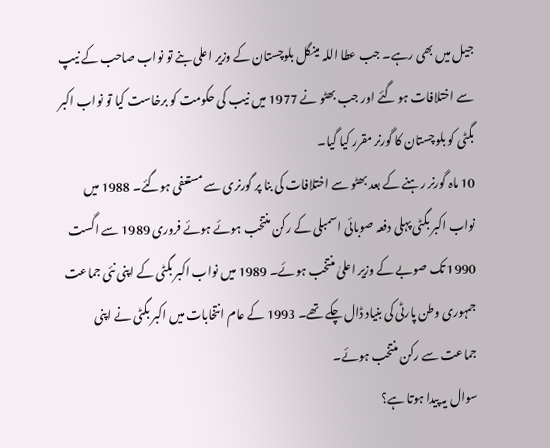جیل میں بھی رہے۔ جب عطا اللہ مینگل بلوچستان کے وزیر اعلی بنے تو نواب صاحب کے نیپ سے اختلافات ہو گئے اور جب بھٹو نے 1977 میں نیب کی حکومت کو برخاست کیا تو نواب اکبر بگٹی کو بلوچستان کا گورنر مقرر کیا گیا۔
10 ماہ گورنر رہنے کے بعد بھٹو سے اختلافات کی بنا پر گورنری سے مستعفی ہوگئے۔ 1988 میں نواب اکبر بگٹی پہلی دفعہ صوبائی اسمبلی کے رکن منتخب ہوئے ہوئے فروری 1989 سے اگست 1990 تک صوبے کے وزیر اعلیٰ منتخب ہوئے۔ 1989 میں نواب اکبر بگٹی کے اپنی نئی جماعت جمہوری وطن پارٹی کی بنیاد ڈال چکے تھے۔ 1993 کے عام انتخابات میں اکبر بگٹی نے اپنی جماعت سے رکن منتخب ہوئے۔
سوال یہ پیدا ہوتا ہے؟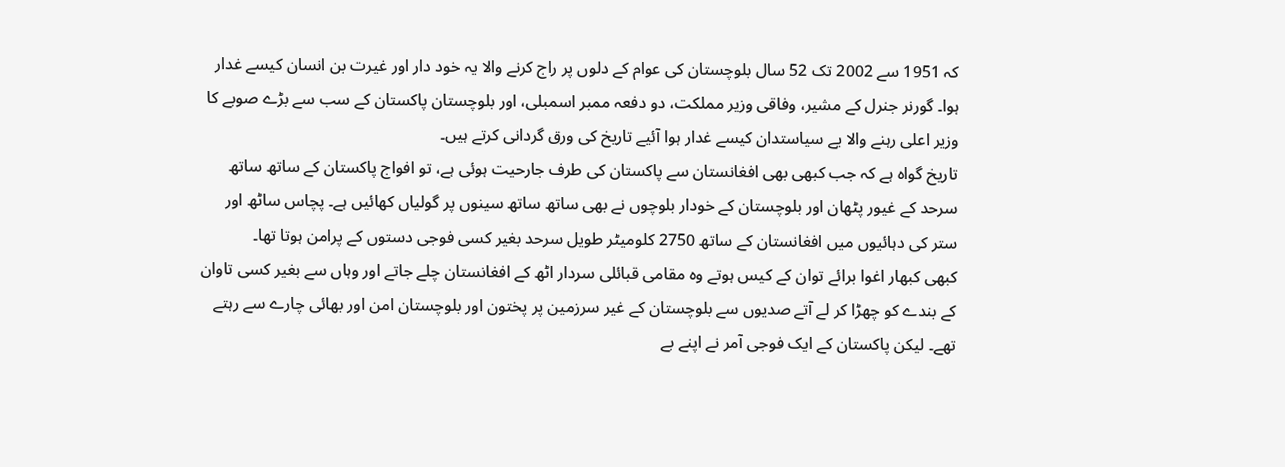کہ 1951 سے 2002 تک 52 سال بلوچستان کی عوام کے دلوں پر راج کرنے والا یہ خود دار اور غیرت بن انسان کیسے غدار ہوا۔ گورنر جنرل کے مشیر، وفاقی وزیر مملکت، دو دفعہ ممبر اسمبلی، اور بلوچستان پاکستان کے سب سے بڑے صوبے کا وزیر اعلی رہنے والا یے سیاستدان کیسے غدار ہوا آئیے تاریخ کی ورق گردانی کرتے ہیں۔
تاریخ گواہ ہے کہ جب کبھی بھی افغانستان سے پاکستان کی طرف جارحیت ہوئی ہے، تو افواج پاکستان کے ساتھ ساتھ سرحد کے غیور پٹھان اور بلوچستان کے خودار بلوچوں نے بھی ساتھ ساتھ سینوں پر گولیاں کھائیں ہے۔ پچاس ساٹھ اور ستر کی دہائیوں میں افغانستان کے ساتھ 2750 کلومیٹر طویل سرحد بغیر کسی فوجی دستوں کے پرامن ہوتا تھا۔
کبھی کبھار اغوا برائے توان کے کیس ہوتے وہ مقامی قبائلی سردار اٹھ کے افغانستان چلے جاتے اور وہاں سے بغیر کسی تاوان کے بندے کو چھڑا کر لے آتے صدیوں سے بلوچستان کے غیر سرزمین پر پختون اور بلوچستان امن اور بھائی چارے سے رہتے تھے۔ لیکن پاکستان کے ایک فوجی آمر نے اپنے بے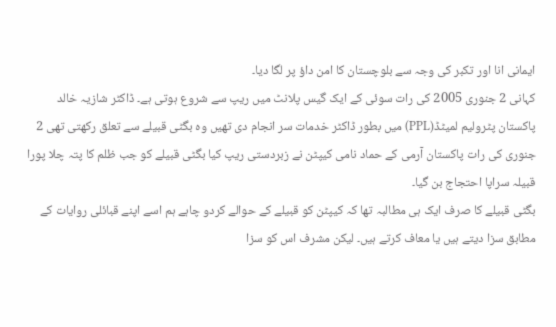ایمانی انا اور تکبر کی وجہ سے بلوچستان کا امن داؤ پر لگا دیا۔
کہانی 2 جنوری 2005 کی رات سوئی کے ایک گیس پلانٹ میں ریپ سے شروع ہوتی ہے۔ ڈاکٹر شازیہ خالد پاکستان پٹرولیم لمیٹڈ(PPL) میں بطور ڈاکٹر خدمات سر انجام دی تھیں وہ بگٹی قبیلے سے تعلق رکھتی تھی 2 جنوری کی رات پاکستان آرمی کے حماد نامی کیپٹن نے زبردستی ریپ کیا بگٹی قبیلے کو جب ظلم کا پتہ چلا پورا قبیلہ سراپا احتجاج بن گیا۔
بگٹی قبیلے کا صرف ایک ہی مطالبہ تھا کہ کیپٹن کو قبیلے کے حوالے کردو چاہے ہم اسے اپنے قبائلی روایات کے مطابق سزا دیتے ہیں یا معاف کرتے ہیں۔ لیکن مشرف اس کو سزا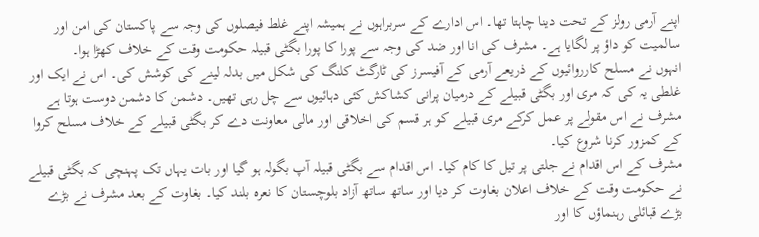اپنے آرمی رولز کے تحت دینا چاہتا تھا۔ اس ادارے کے سربراہوں نے ہمیشہ اپنے غلط فیصلوں کی وجہ سے پاکستان کی امن اور سالمیت کو داؤ پر لگایا ہے۔ مشرف کی انا اور ضد کی وجہ سے پورا کا پورا بگٹی قبیلہ حکومت وقت کے خلاف کھڑا ہوا۔
انہوں نے مسلح کارروائیوں کے ذریعے آرمی کے آفیسرز کی ٹارگٹ کلنگ کی شکل میں بدلہ لینے کی کوشش کی۔ اس نے ایک اور غلطی یہ کی کہ مری اور بگٹی قبیلے کے درمیان پرانی کشاکش کئی دہائیوں سے چل رہی تھیں۔ دشمن کا دشمن دوست ہوتا ہے مشرف نے اس مقولے پر عمل کرکے مری قبیلے کو ہر قسم کی اخلاقی اور مالی معاونت دے کر بگٹی قبیلے کے خلاف مسلح کروا کے کمزور کرنا شروع کیا۔
مشرف کے اس اقدام نے جلتی پر تیل کا کام کیا۔ اس اقدام سے بگٹی قبیلہ آپ بگولہ ہو گیا اور بات یہاں تک پہنچی کہ بگٹی قبیلے نے حکومت وقت کے خلاف اعلان بغاوت کر دیا اور ساتھ ساتھ آزاد بلوچستان کا نعرہ بلند کیا۔ بغاوت کے بعد مشرف نے بڑے بڑے قبائلی رہنماؤں کا اور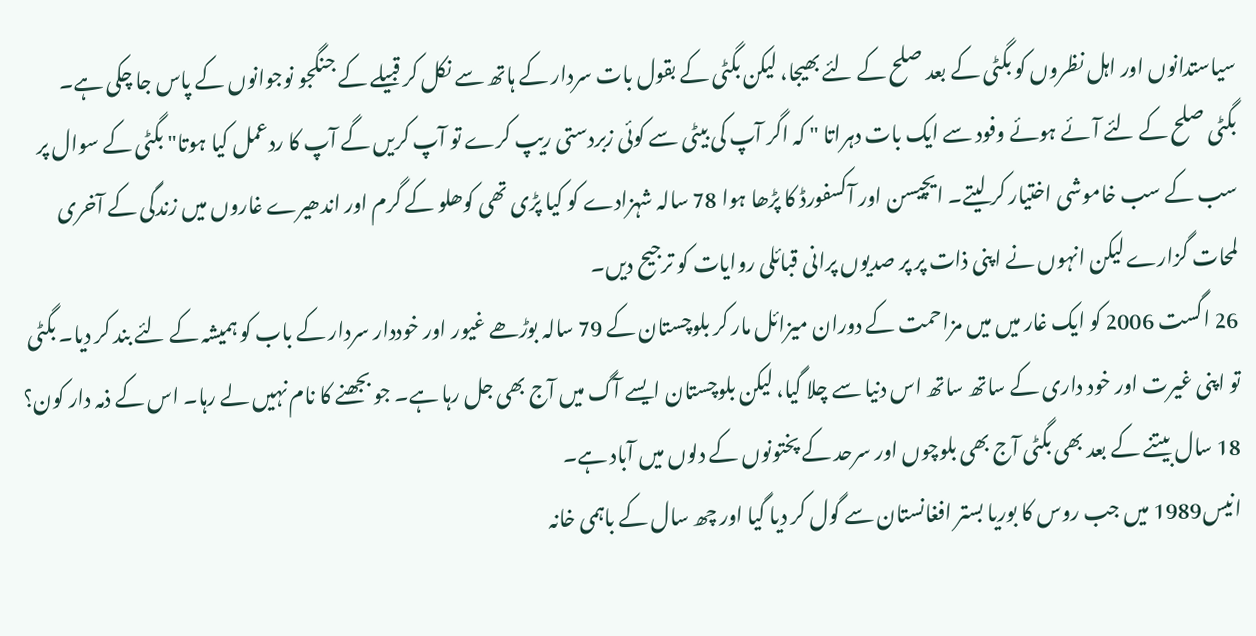سیاستدانوں اور اہل نظروں کو بگٹی کے بعد صلح کے لئے بھیجا، لیکن بگٹی کے بقول بات سردار کے ہاتھ سے نکل کر قبیلے کے جنگجو نوجوانوں کے پاس جا چکی ہے۔
بگٹی صلح کے لئے آئے ہوئے وفود سے ایک بات دہراتا " کہ اگر آپ کی بیٹی سے کوئی زبردستی ریپ کرے تو آپ کریں گے آپ کا ردعمل کیا ہوتا" بگٹی کے سوال پر سب کے سب خاموشی اختیار کر لیتے۔ ایچیسن اور آکسفورڈ کا پڑھا ہوا 78 سالہ شہزادے کو کیا پڑی تھی کوھلو کے گرم اور اندھیرے غاروں میں زندگی کے آخری لمحات گزارے لیکن انہوں نے اپنی ذات پر پر صدیوں پرانی قبائلی روایات کو ترجیح دیں۔
26 اگست 2006 کو ایک غار میں میں مزاحمت کے دوران میزائل مار کر بلوچستان کے 79 سالہ بوڑھے غیور اور خوددار سردار کے باب کو ہمیشہ کے لئے بند کر دیا۔ بگٹی تو اپنی غیرت اور خود داری کے ساتھ ساتھ اس دنیا سے چلا گیا، لیکن بلوچستان ایسے آگ میں آج بھی جل رہا ہے۔ جو بجھنے کا نام نہیں لے رہا۔ اس کے ذمہ دار کون؟ 18 سال بیتنے کے بعد بھی بگٹی آج بھی بلوچوں اور سرحد کے پختونوں کے دلوں میں آباد ہے۔
انیس1989 میں جب روس کا بوریا بستر افغانستان سے گول کر دیا گیا اور چھ سال کے باہمی خانہ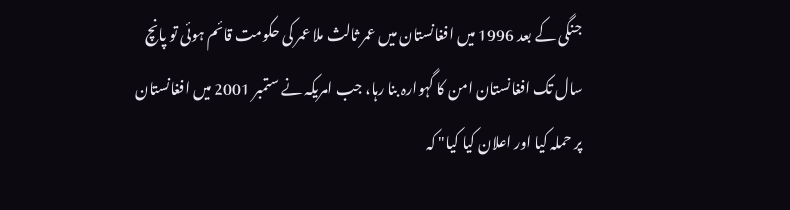جنگی کے بعد 1996 میں افغانستان میں عمر ثالث ملا عمر کی حکومت قائم ہوئی تو پانچ سال تک افغانستان امن کا گہوارہ بنا رہا، جب امریکہ نے ستمبر 2001 میں افغانستان پر حملہ کیا اور اعلان کیا کیا" کہ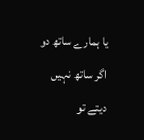یا ہمارے ساتھ دو اگر ساتھ نہیں دیتے تو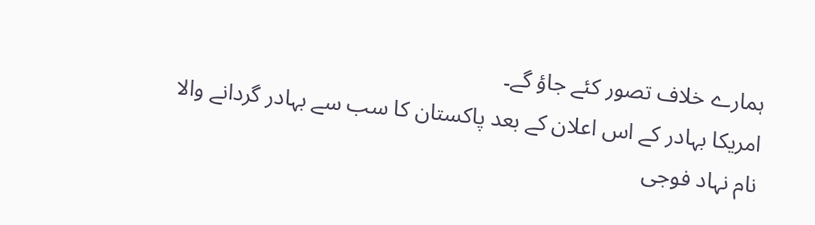ہمارے خلاف تصور کئے جاؤ گے۔
امریکا بہادر کے اس اعلان کے بعد پاکستان کا سب سے بہادر گردانے والا نام نہاد فوجی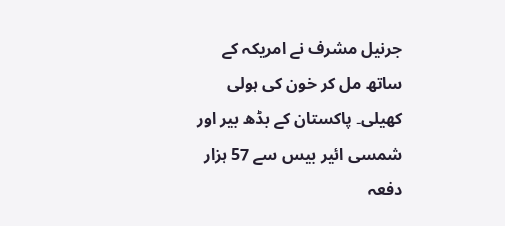جرنیل مشرف نے امریکہ کے ساتھ مل کر خون کی ہولی کھیلی۔ پاکستان کے بڈھ بیر اور شمسی ائیر بیس سے 57 ہزار دفعہ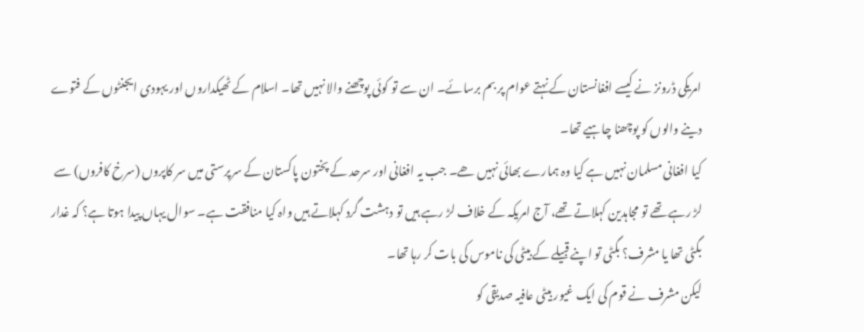امریکی ڈرونز نے کیسے افغانستان کے نہتے عوام پر بم برسائے۔ ان سے تو کوئی پوچھنے والا نہیں تھا۔ اسلام کے ٹھیکداروں اور یہودی ایجنٹوں کے فتوے دینے والوں کو پوچھنا چاہیے تھا۔
کیا افغانی مسلمان نہیں ہے کیا وہ ہمارے بھائی نہیں ھے۔ جب یہ افغانی اور سرحد کے پختون پاکستان کے سرپرستی میں سر کاپروں (سرخ کافروں) سے لڑ رہے تھے تو مجاہدین کہلاتے تھے، آج امریکہ کے خلاف لڑ رہے ہیں تو دہشت گرد کہلاتے ہیں واہ کیا منافقت ہے۔ سوال یہاں پیدا ہوتا ہے؟ کہ غدار بگٹی تھا یا مشرف؟ بگٹی تو اپنے قبیلے کے بیٹی کی ناموس کی بات کر رہا تھا۔
لیکن مشرف نے قوم کی ایک غیور بیٹی عافیہ صدیقی کو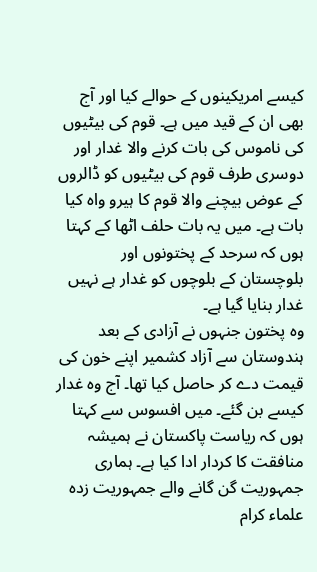کیسے امریکینوں کے حوالے کیا اور آج بھی ان کے قید میں ہے۔ قوم کی بیٹیوں کی ناموس کی بات کرنے والا غدار اور دوسری طرف قوم کی بیٹیوں کو ڈالروں کے عوض بیچنے والا قوم کا ہیرو واہ کیا بات ہے۔ میں یہ بات حلف اٹھا کے کہتا ہوں کہ سرحد کے پختونوں اور بلوچستان کے بلوچوں کو غدار ہے نہیں غدار بنایا گیا ہے۔
وہ پختون جنہوں نے آزادی کے بعد ہندوستان سے آزاد کشمیر اپنے خون کی قیمت دے کر حاصل کیا تھا۔ آج وہ غدار کیسے بن گئے۔ میں افسوس سے کہتا ہوں کہ ریاست پاکستان نے ہمیشہ منافقت کا کردار ادا کیا ہے۔ ہماری جمہوریت گن گانے والے جمہوریت زدہ علماء کرام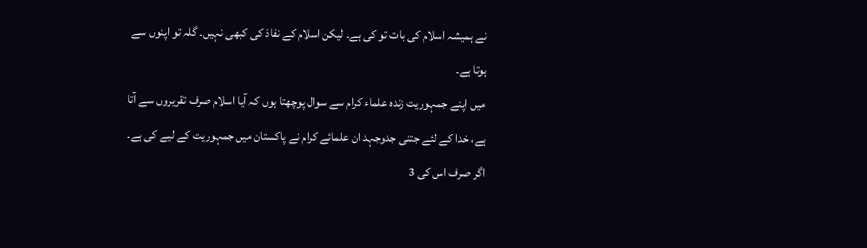نے ہمیشہ اسلام کی بات تو کی ہے۔ لیکن اسلام کے نفاذ کی کبھی نہیں۔ گلہ تو اپنوں سے ہوتا ہے۔
میں اپنے جمہوریت زندہ علماء کرام سے سوال پوچھتا ہوں کہ آیا اسلام صرف تقریروں سے آتا ہے، خدا کے لئے جتنی جدوجہد ان علمائے کرام نے پاکستان میں جمہوریت کے لیے کی ہے۔ اگر صرف اس کی 3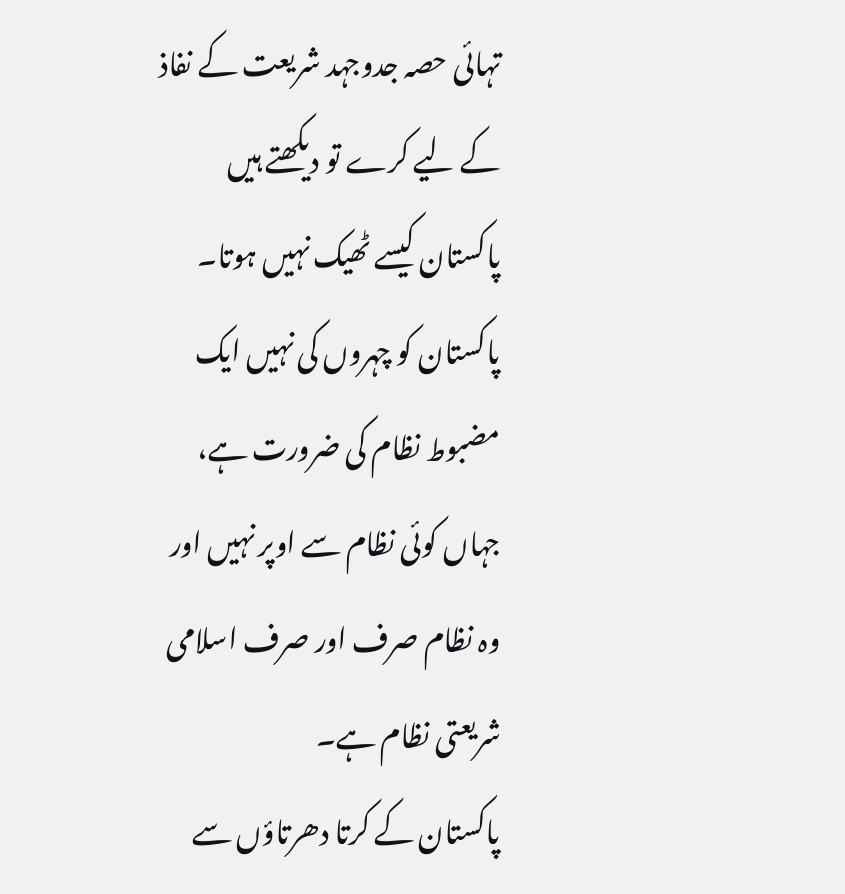تہائی حصہ جدوجہد شریعت کے نفاذ کے لیے کرے تو دیکھتے ہیں پاکستان کیسے ٹھیک نہیں ہوتا۔ پاکستان کو چہروں کی نہیں ایک مضبوط نظام کی ضرورت ہے، جہاں کوئی نظام سے اوپر نہیں اور وہ نظام صرف اور صرف اسلامی شریعتی نظام ہے۔
پاکستان کے کرتا دھرتاؤں سے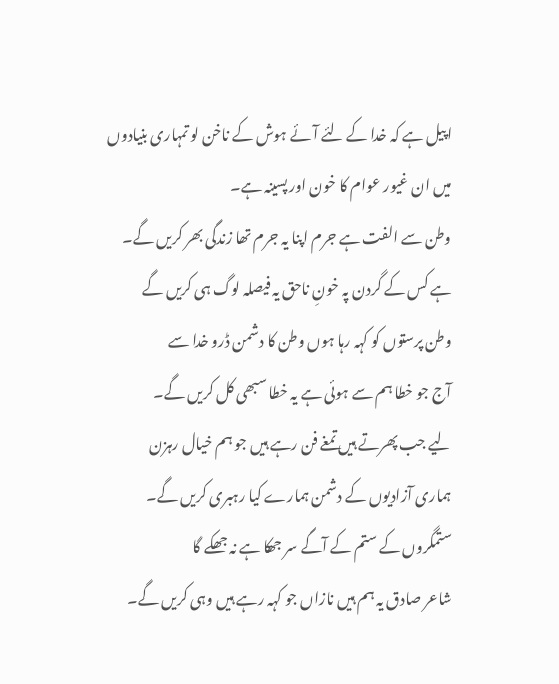اپیل ہے کہ خدا کے لئے آئے ہوش کے ناخن لو تمہاری بنیادوں میں ان غیور عوام کا خون اور پسینہ ہے۔
وطن سے الفت ہے جرم اپنا یہ جرم تھا زندگی بھر کریں گے۔
ہے کس کے گردن پہ خونِ ناحق یہ فیصلہ لوگ ہی کریں گے
وطن پرستوں کو کہہ رہا ہوں وطن کا دشمن ڈرو خدا سے
آج جو خطا ہم سے ہوئی ہے یہ خطا سبھی کل کریں گے۔
لیے جب پھرتے ہیں تمغے فن رہے ہیں جو ہم خیال رہزن
ہماری آزادیوں کے دشمن ہمارے کیا رہبری کریں گے۔
ستمگروں کے ستم کے آگے سر جھکا ہے نہ جھکے گا
شاعر صادق یہ ہم ہیں نازاں جو کہہ رہے ہیں وہی کریں گے۔